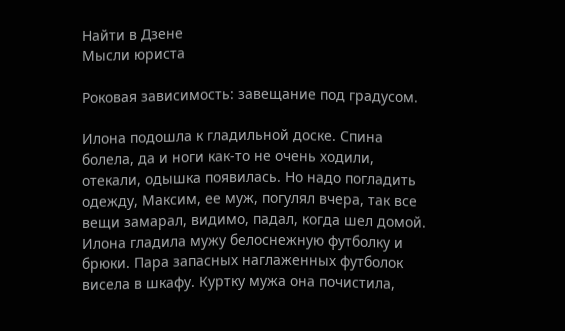Найти в Дзене
Мысли юриста

Роковая зависимость: завещание под градусом.

Илона подошла к гладильной доске. Спина болела, да и ноги как-то не очень ходили, отекали, одышка появилась. Но надо погладить одежду, Максим, ее муж, погулял вчера, так все вещи замарал, видимо, падал, когда шел домой. Илона гладила мужу белоснежную футболку и брюки. Пара запасных наглаженных футболок висела в шкафу. Куртку мужа она почистила,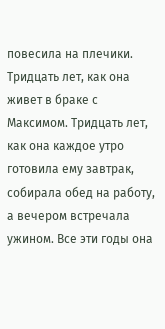повесила на плечики. Тридцать лет, как она живет в браке с Максимом. Тридцать лет, как она каждое утро готовила ему завтрак, собирала обед на работу, а вечером встречала ужином. Все эти годы она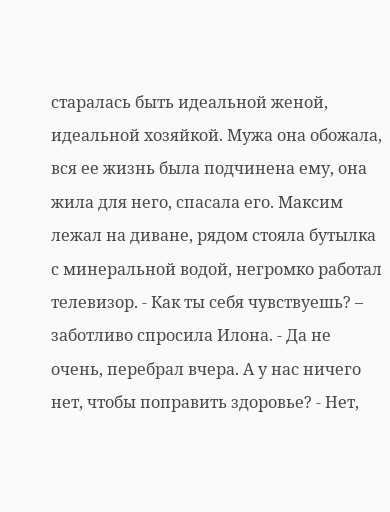старалась быть идеальной женой, идеальной хозяйкой. Мужа она обожала, вся ее жизнь была подчинена ему, она жила для него, спасала его. Максим лежал на диване, рядом стояла бутылка с минеральной водой, негромко работал телевизор. - Как ты себя чувствуешь? – заботливо спросила Илона. - Да не очень, перебрал вчера. А у нас ничего нет, чтобы поправить здоровье? - Нет,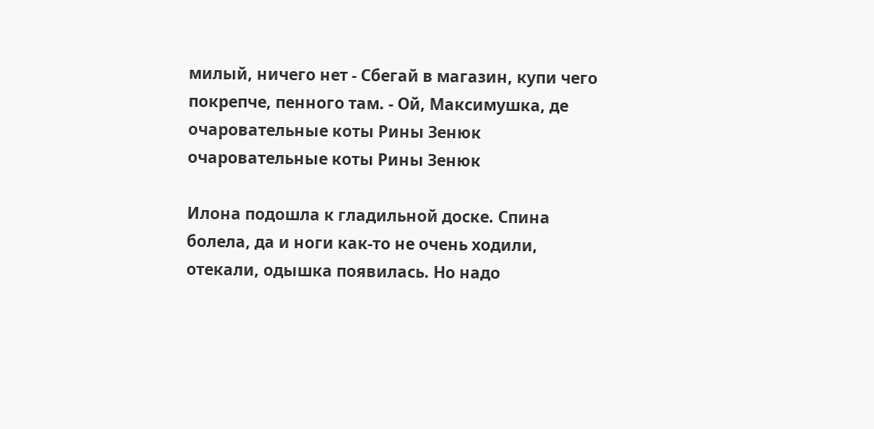милый, ничего нет - Сбегай в магазин, купи чего покрепче, пенного там. - Ой, Максимушка, де
очаровательные коты Рины Зенюк
очаровательные коты Рины Зенюк

Илона подошла к гладильной доске. Спина болела, да и ноги как-то не очень ходили, отекали, одышка появилась. Но надо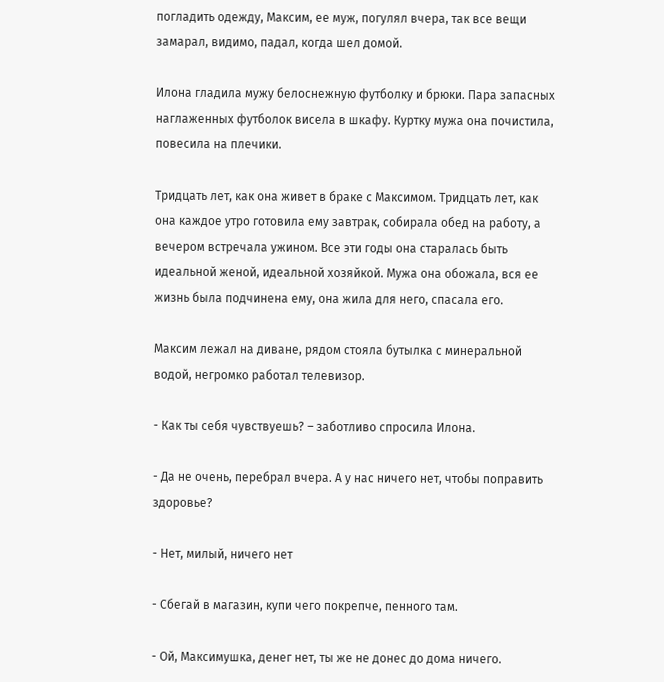погладить одежду, Максим, ее муж, погулял вчера, так все вещи замарал, видимо, падал, когда шел домой.

Илона гладила мужу белоснежную футболку и брюки. Пара запасных наглаженных футболок висела в шкафу. Куртку мужа она почистила, повесила на плечики.

Тридцать лет, как она живет в браке с Максимом. Тридцать лет, как она каждое утро готовила ему завтрак, собирала обед на работу, а вечером встречала ужином. Все эти годы она старалась быть идеальной женой, идеальной хозяйкой. Мужа она обожала, вся ее жизнь была подчинена ему, она жила для него, спасала его.

Максим лежал на диване, рядом стояла бутылка с минеральной водой, негромко работал телевизор.

- Как ты себя чувствуешь? – заботливо спросила Илона.

- Да не очень, перебрал вчера. А у нас ничего нет, чтобы поправить здоровье?

- Нет, милый, ничего нет

- Сбегай в магазин, купи чего покрепче, пенного там.

- Ой, Максимушка, денег нет, ты же не донес до дома ничего.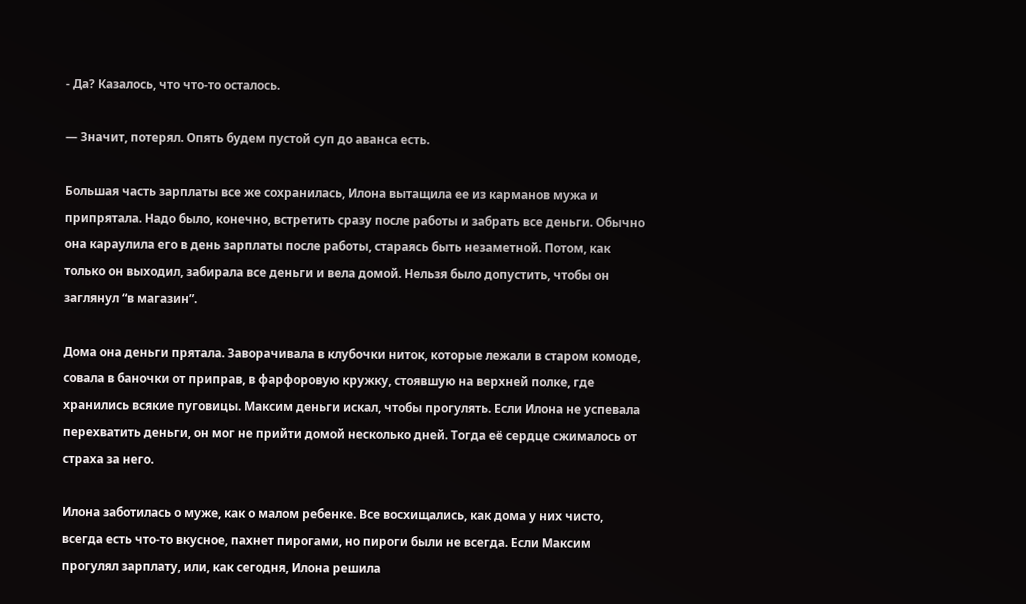- Да? Казалось, что что-то осталось.

— Значит, потерял. Опять будем пустой суп до аванса есть.

Большая часть зарплаты все же сохранилась, Илона вытащила ее из карманов мужа и припрятала. Надо было, конечно, встретить сразу после работы и забрать все деньги. Обычно она караулила его в день зарплаты после работы, стараясь быть незаметной. Потом, как только он выходил, забирала все деньги и вела домой. Нельзя было допустить, чтобы он заглянул “в магазин”.

Дома она деньги прятала. Заворачивала в клубочки ниток, которые лежали в старом комоде, совала в баночки от приправ, в фарфоровую кружку, стоявшую на верхней полке, где хранились всякие пуговицы. Максим деньги искал, чтобы прогулять. Если Илона не успевала перехватить деньги, он мог не прийти домой несколько дней. Тогда её сердце сжималось от страха за него.

Илона заботилась о муже, как о малом ребенке. Все восхищались, как дома у них чисто, всегда есть что-то вкусное, пахнет пирогами, но пироги были не всегда. Если Максим прогулял зарплату, или, как сегодня, Илона решила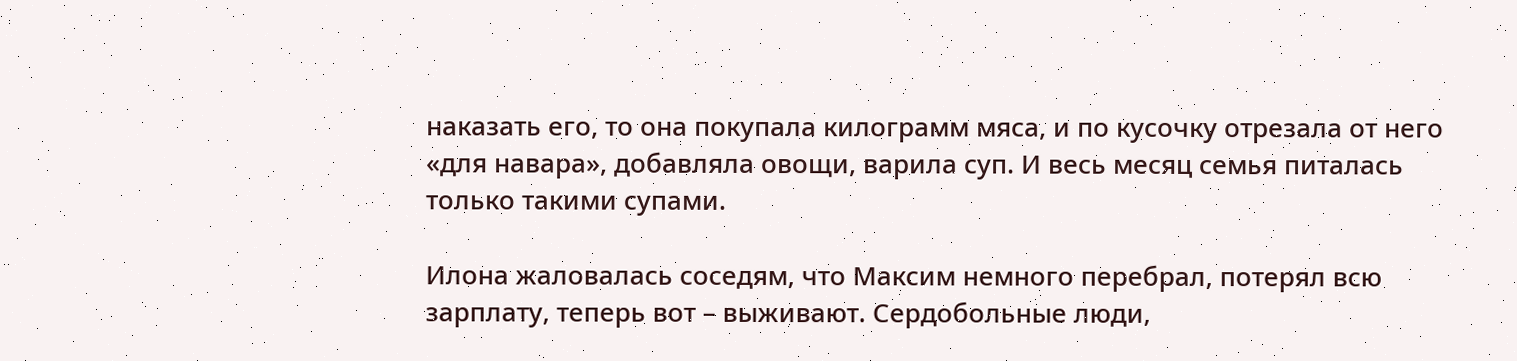наказать его, то она покупала килограмм мяса, и по кусочку отрезала от него «для навара», добавляла овощи, варила суп. И весь месяц семья питалась только такими супами.

Илона жаловалась соседям, что Максим немного перебрал, потерял всю зарплату, теперь вот – выживают. Сердобольные люди,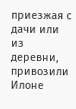приезжая с дачи или из деревни, привозили Илоне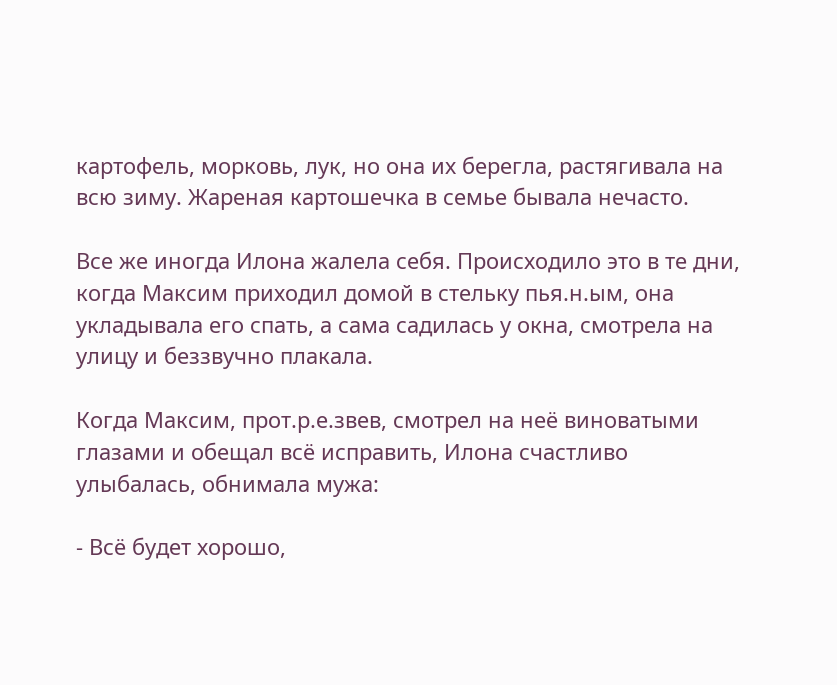картофель, морковь, лук, но она их берегла, растягивала на всю зиму. Жареная картошечка в семье бывала нечасто.

Все же иногда Илона жалела себя. Происходило это в те дни, когда Максим приходил домой в стельку пья.н.ым, она укладывала его спать, а сама садилась у окна, смотрела на улицу и беззвучно плакала.

Когда Максим, прот.р.е.звев, смотрел на неё виноватыми глазами и обещал всё исправить, Илона счастливо улыбалась, обнимала мужа:

- Всё будет хорошо,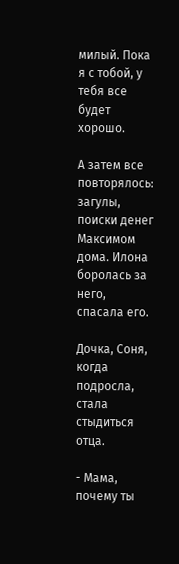милый. Пока я с тобой, у тебя все будет хорошо.

А затем все повторялось: загулы, поиски денег Максимом дома. Илона боролась за него, спасала его.

Дочка, Соня, когда подросла, стала стыдиться отца.

- Мама, почему ты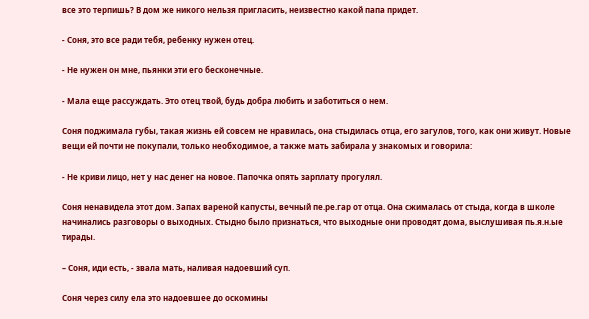все это терпишь? В дом же никого нельзя пригласить, неизвестно какой папа придет.

- Соня, это все ради тебя, ребенку нужен отец.

- Не нужен он мне, пьянки эти его бесконечные.

- Мала еще рассуждать. Это отец твой, будь добра любить и заботиться о нем.

Соня поджимала губы, такая жизнь ей совсем не нравилась, она стыдилась отца, его загулов, того, как они живут. Новые вещи ей почти не покупали, только необходимое, а также мать забирала у знакомых и говорила:

- Не криви лицо, нет у нас денег на новое. Папочка опять зарплату прогулял.

Соня ненавидела этот дом. Запах вареной капусты, вечный пе.ре.гар от отца. Она сжималась от стыда, когда в школе начинались разговоры о выходных. Стыдно было признаться, что выходные они проводят дома, выслушивая пь.я.н.ые тирады.

– Соня, иди есть, - звала мать, наливая надоевший суп.

Соня через силу ела это надоевшее до оскомины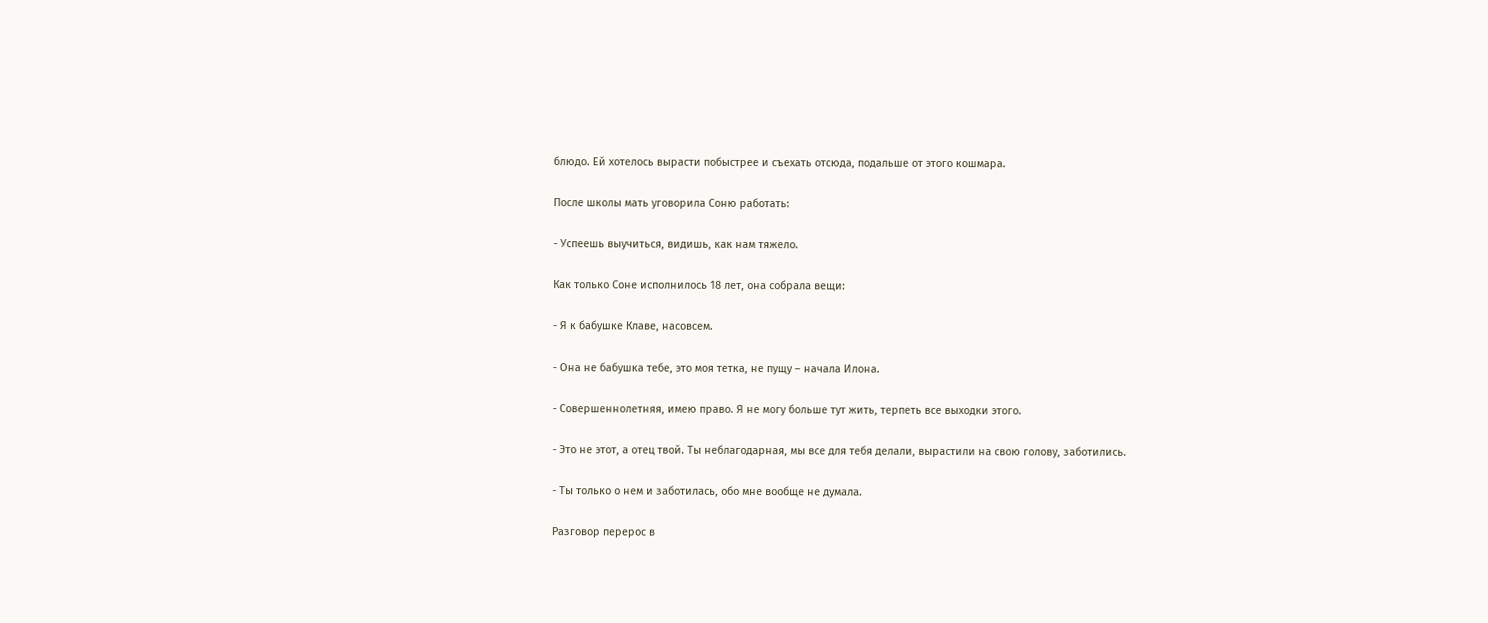блюдо. Ей хотелось вырасти побыстрее и съехать отсюда, подальше от этого кошмара.

После школы мать уговорила Соню работать:

- Успеешь выучиться, видишь, как нам тяжело.

Как только Соне исполнилось 18 лет, она собрала вещи:

- Я к бабушке Клаве, насовсем.

- Она не бабушка тебе, это моя тетка, не пущу – начала Илона.

- Совершеннолетняя, имею право. Я не могу больше тут жить, терпеть все выходки этого.

- Это не этот, а отец твой. Ты неблагодарная, мы все для тебя делали, вырастили на свою голову, заботились.

- Ты только о нем и заботилась, обо мне вообще не думала.

Разговор перерос в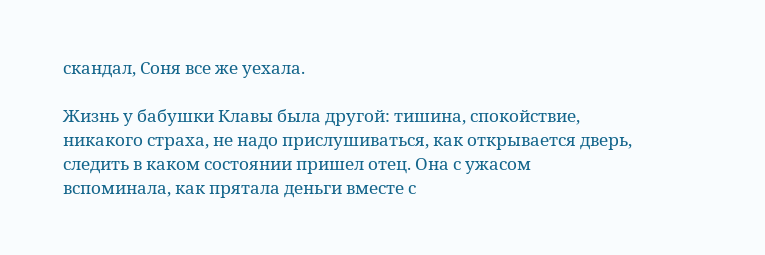скандал, Соня все же уехала.

Жизнь у бабушки Клавы была другой: тишина, спокойствие, никакого страха, не надо прислушиваться, как открывается дверь, следить в каком состоянии пришел отец. Она с ужасом вспоминала, как прятала деньги вместе с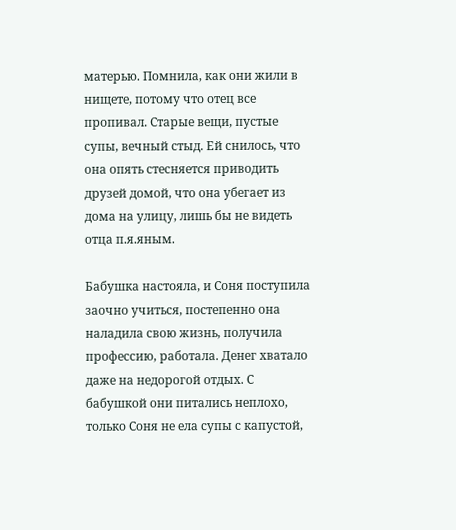матерью. Помнила, как они жили в нищете, потому что отец все пропивал. Старые вещи, пустые супы, вечный стыд. Ей снилось, что она опять стесняется приводить друзей домой, что она убегает из дома на улицу, лишь бы не видеть отца п.я.яным.

Бабушка настояла, и Соня поступила заочно учиться, постепенно она наладила свою жизнь, получила профессию, работала. Денег хватало даже на недорогой отдых. С бабушкой они питались неплохо, только Соня не ела супы с капустой,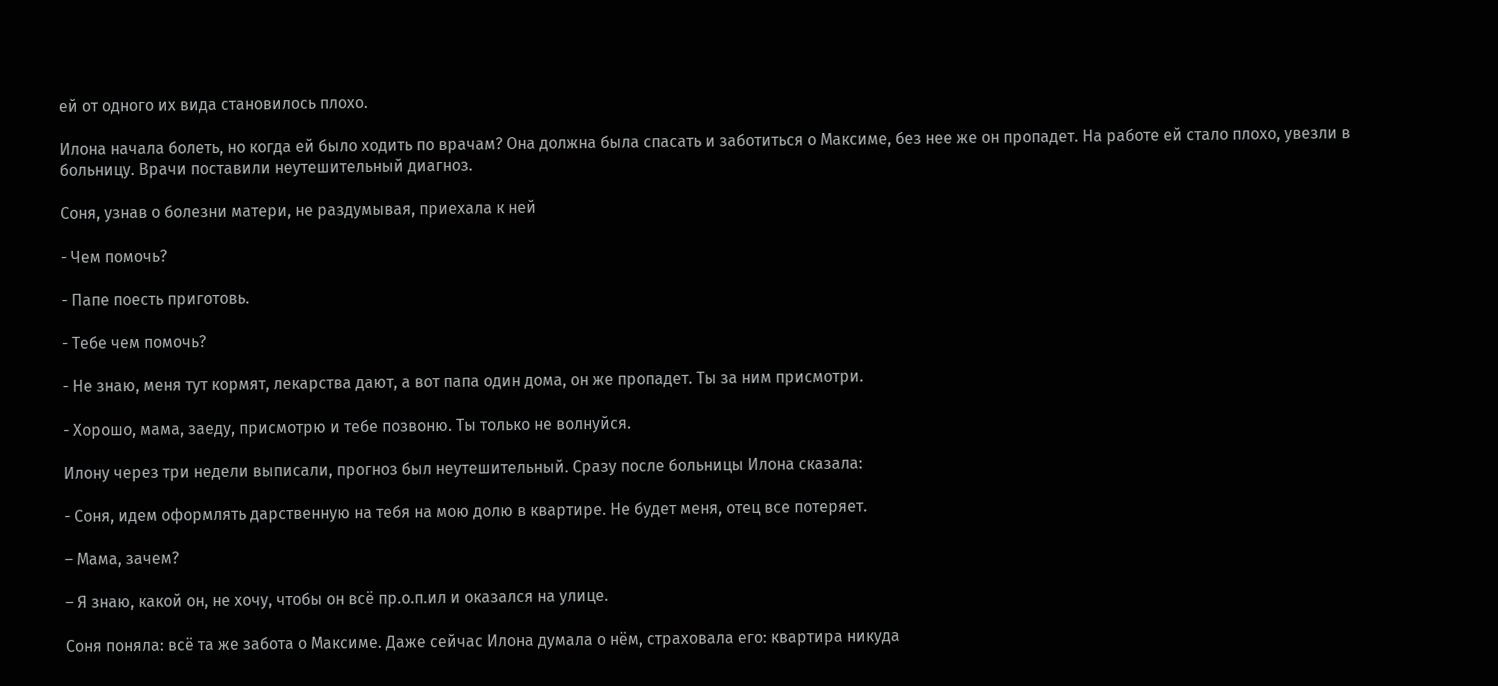ей от одного их вида становилось плохо.

Илона начала болеть, но когда ей было ходить по врачам? Она должна была спасать и заботиться о Максиме, без нее же он пропадет. На работе ей стало плохо, увезли в больницу. Врачи поставили неутешительный диагноз.

Соня, узнав о болезни матери, не раздумывая, приехала к ней

- Чем помочь?

- Папе поесть приготовь.

- Тебе чем помочь?

- Не знаю, меня тут кормят, лекарства дают, а вот папа один дома, он же пропадет. Ты за ним присмотри.

- Хорошо, мама, заеду, присмотрю и тебе позвоню. Ты только не волнуйся.

Илону через три недели выписали, прогноз был неутешительный. Сразу после больницы Илона сказала:

- Соня, идем оформлять дарственную на тебя на мою долю в квартире. Не будет меня, отец все потеряет.

– Мама, зачем?

– Я знаю, какой он, не хочу, чтобы он всё пр.о.п.ил и оказался на улице.

Соня поняла: всё та же забота о Максиме. Даже сейчас Илона думала о нём, страховала его: квартира никуда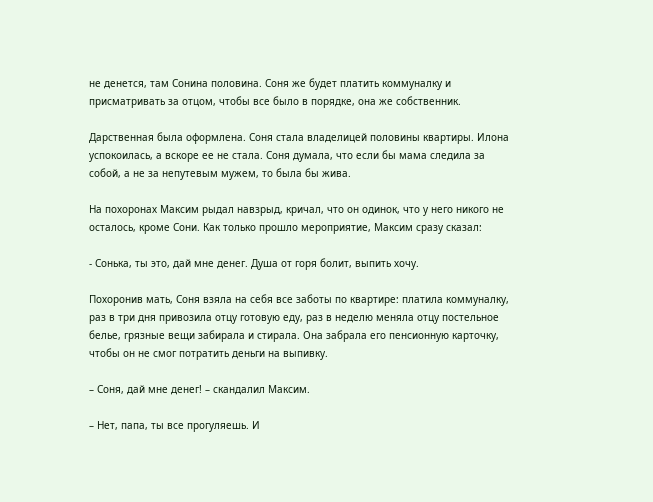не денется, там Сонина половина. Соня же будет платить коммуналку и присматривать за отцом, чтобы все было в порядке, она же собственник.

Дарственная была оформлена. Соня стала владелицей половины квартиры. Илона успокоилась, а вскоре ее не стала. Соня думала, что если бы мама следила за собой, а не за непутевым мужем, то была бы жива.

На похоронах Максим рыдал навзрыд, кричал, что он одинок, что у него никого не осталось, кроме Сони. Как только прошло мероприятие, Максим сразу сказал:

- Сонька, ты это, дай мне денег. Душа от горя болит, выпить хочу.

Похоронив мать, Соня взяла на себя все заботы по квартире: платила коммуналку, раз в три дня привозила отцу готовую еду, раз в неделю меняла отцу постельное белье, грязные вещи забирала и стирала. Она забрала его пенсионную карточку, чтобы он не смог потратить деньги на выпивку.

– Соня, дай мне денег! – скандалил Максим.

– Нет, папа, ты все прогуляешь. И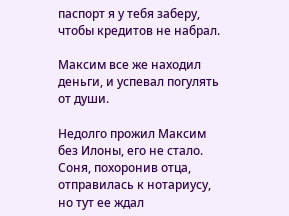паспорт я у тебя заберу, чтобы кредитов не набрал.

Максим все же находил деньги, и успевал погулять от души.

Недолго прожил Максим без Илоны, его не стало. Соня, похоронив отца, отправилась к нотариусу, но тут ее ждал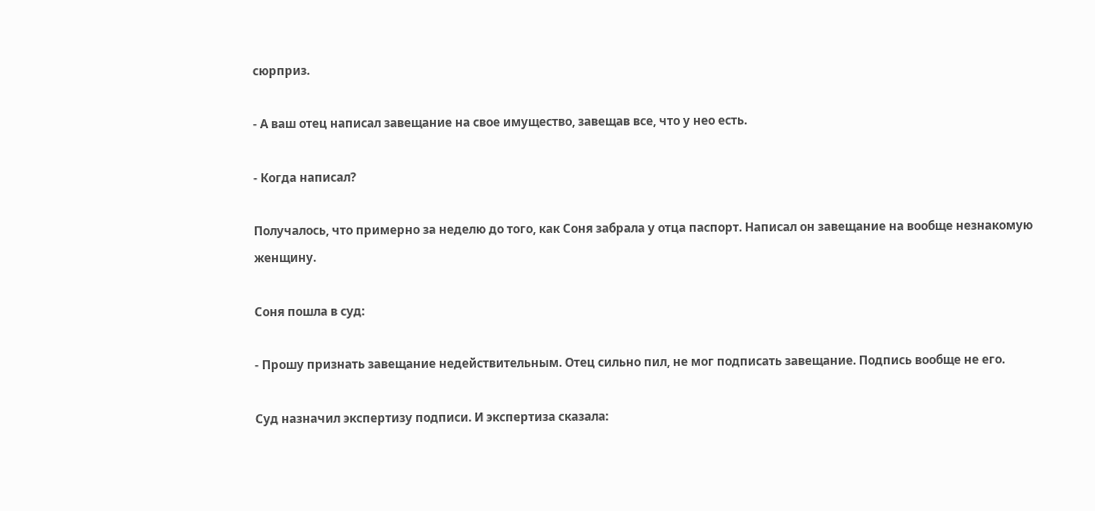сюрприз.

- А ваш отец написал завещание на свое имущество, завещав все, что у нео есть.

- Когда написал?

Получалось, что примерно за неделю до того, как Соня забрала у отца паспорт. Написал он завещание на вообще незнакомую женщину.

Соня пошла в суд:

- Прошу признать завещание недействительным. Отец сильно пил, не мог подписать завещание. Подпись вообще не его.

Суд назначил экспертизу подписи. И экспертиза сказала: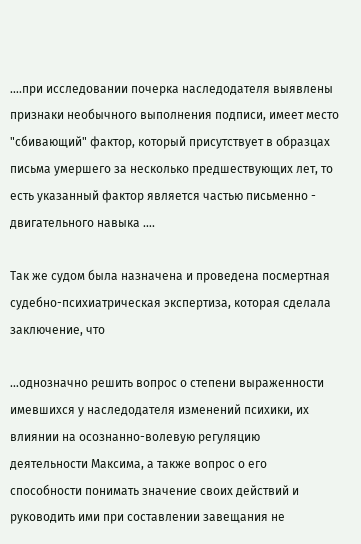….при исследовании почерка наследодателя выявлены признаки необычного выполнения подписи, имеет место "сбивающий" фактор, который присутствует в образцах письма умершего за несколько предшествующих лет, то есть указанный фактор является частью письменно - двигательного навыка ….

Так же судом была назначена и проведена посмертная судебно-психиатрическая экспертиза, которая сделала заключение, что

…однозначно решить вопрос о степени выраженности имевшихся у наследодателя изменений психики, их влиянии на осознанно-волевую регуляцию деятельности Максима, а также вопрос о его способности понимать значение своих действий и руководить ими при составлении завещания не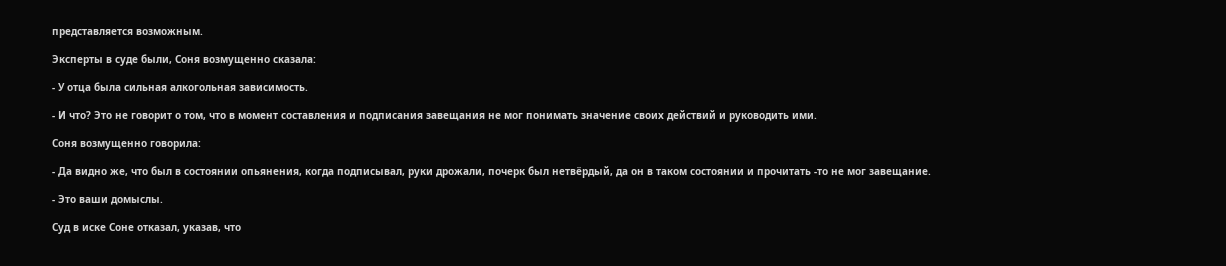представляется возможным.

Эксперты в суде были, Соня возмущенно сказала:

- У отца была сильная алкогольная зависимость.

- И что? Это не говорит о том, что в момент составления и подписания завещания не мог понимать значение своих действий и руководить ими.

Соня возмущенно говорила:

- Да видно же, что был в состоянии опьянения, когда подписывал, руки дрожали, почерк был нетвёрдый, да он в таком состоянии и прочитать -то не мог завещание.

- Это ваши домыслы.

Суд в иске Соне отказал, указав, что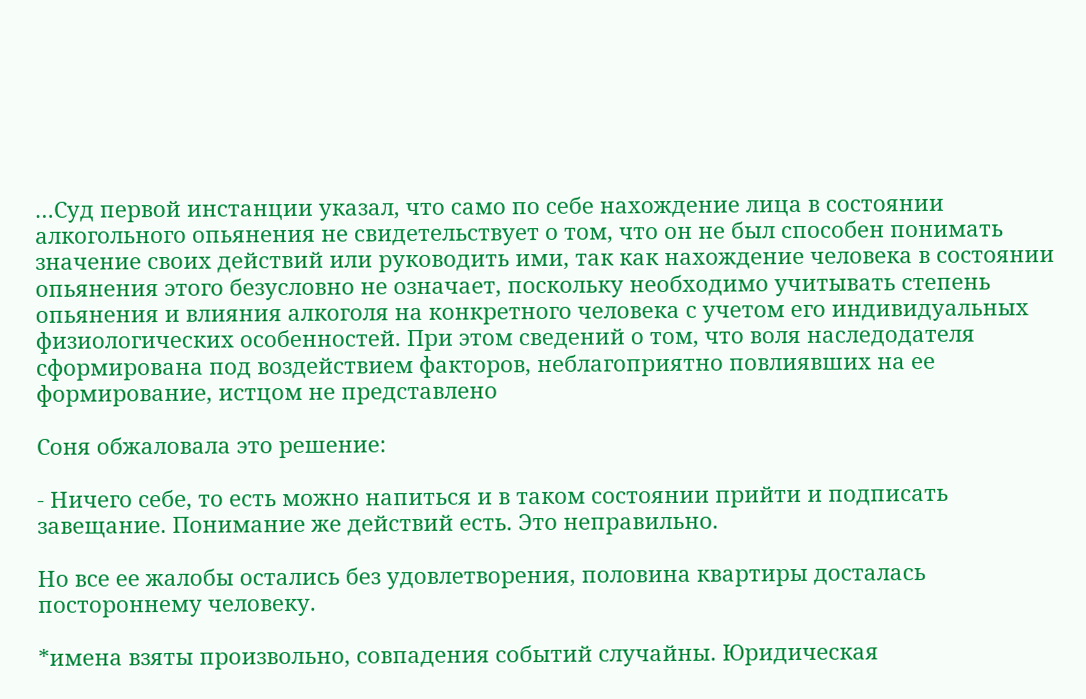…Суд первой инстанции указал, что само по себе нахождение лица в состоянии алкогольного опьянения не свидетельствует о том, что он не был способен понимать значение своих действий или руководить ими, так как нахождение человека в состоянии опьянения этого безусловно не означает, поскольку необходимо учитывать степень опьянения и влияния алкоголя на конкретного человека с учетом его индивидуальных физиологических особенностей. При этом сведений о том, что воля наследодателя сформирована под воздействием факторов, неблагоприятно повлиявших на ее формирование, истцом не представлено

Соня обжаловала это решение:

- Ничего себе, то есть можно напиться и в таком состоянии прийти и подписать завещание. Понимание же действий есть. Это неправильно.

Но все ее жалобы остались без удовлетворения, половина квартиры досталась постороннему человеку.

*имена взяты произвольно, совпадения событий случайны. Юридическая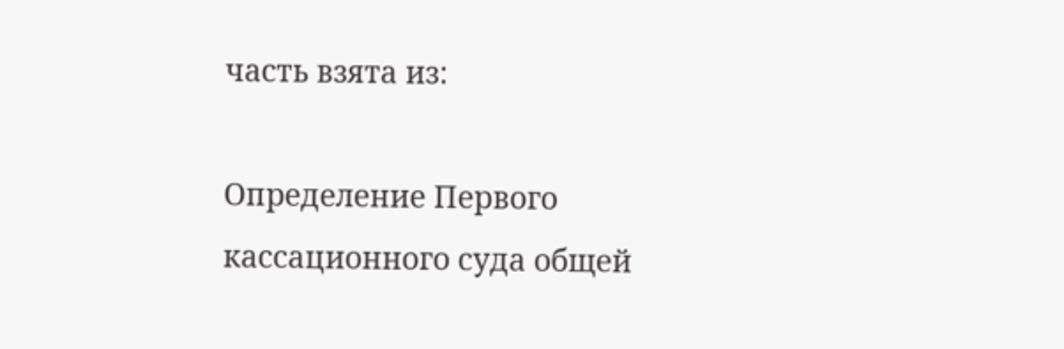часть взята из:

Определение Первого кассационного суда общей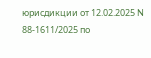юрисдикции от 12.02.2025 N 88-1611/2025 по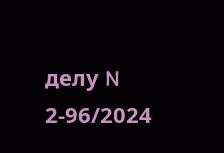делу N 2-96/2024